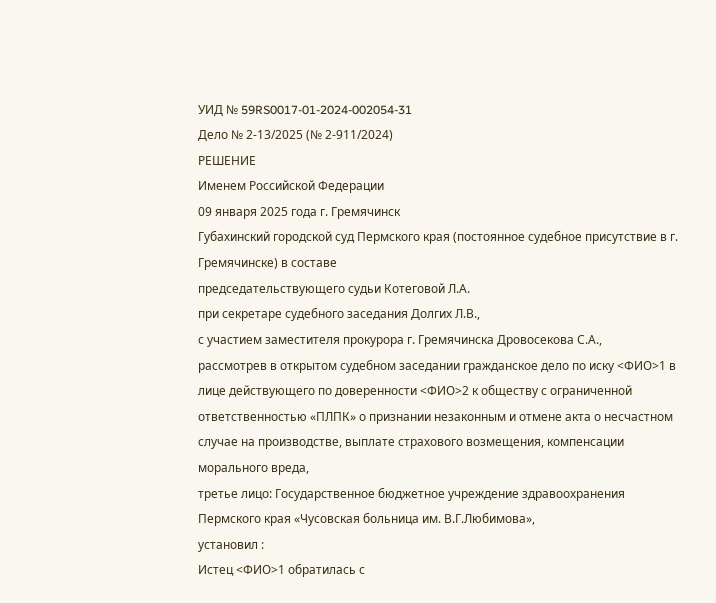УИД № 59RS0017-01-2024-002054-31
Дело № 2-13/2025 (№ 2-911/2024)
РЕШЕНИЕ
Именем Российской Федерации
09 января 2025 года г. Гремячинск
Губахинский городской суд Пермского края (постоянное судебное присутствие в г. Гремячинске) в составе
председательствующего судьи Котеговой Л.А.
при секретаре судебного заседания Долгих Л.В.,
с участием заместителя прокурора г. Гремячинска Дровосекова С.А.,
рассмотрев в открытом судебном заседании гражданское дело по иску <ФИО>1 в лице действующего по доверенности <ФИО>2 к обществу с ограниченной ответственностью «ПЛПК» о признании незаконным и отмене акта о несчастном случае на производстве, выплате страхового возмещения, компенсации морального вреда,
третье лицо: Государственное бюджетное учреждение здравоохранения Пермского края «Чусовская больница им. В.Г.Любимова»,
установил :
Истец <ФИО>1 обратилась с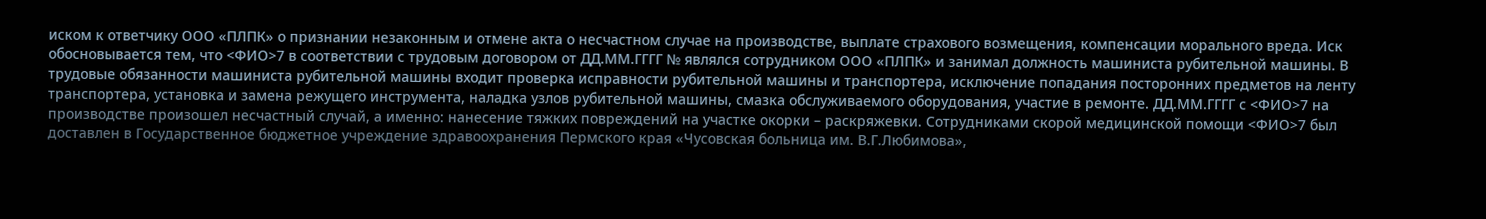иском к ответчику ООО «ПЛПК» о признании незаконным и отмене акта о несчастном случае на производстве, выплате страхового возмещения, компенсации морального вреда. Иск обосновывается тем, что <ФИО>7 в соответствии с трудовым договором от ДД.ММ.ГГГГ № являлся сотрудником ООО «ПЛПК» и занимал должность машиниста рубительной машины. В трудовые обязанности машиниста рубительной машины входит проверка исправности рубительной машины и транспортера, исключение попадания посторонних предметов на ленту транспортера, установка и замена режущего инструмента, наладка узлов рубительной машины, смазка обслуживаемого оборудования, участие в ремонте. ДД.ММ.ГГГГ с <ФИО>7 на производстве произошел несчастный случай, а именно: нанесение тяжких повреждений на участке окорки – раскряжевки. Сотрудниками скорой медицинской помощи <ФИО>7 был доставлен в Государственное бюджетное учреждение здравоохранения Пермского края «Чусовская больница им. В.Г.Любимова»,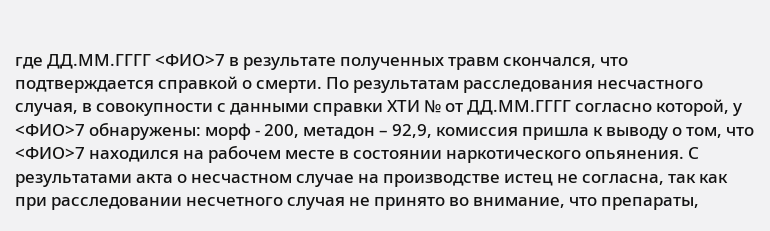где ДД.ММ.ГГГГ <ФИО>7 в результате полученных травм скончался, что подтверждается справкой о смерти. По результатам расследования несчастного случая, в совокупности с данными справки ХТИ № от ДД.ММ.ГГГГ согласно которой, у <ФИО>7 обнаружены: морф - 200, метадон – 92,9, комиссия пришла к выводу о том, что <ФИО>7 находился на рабочем месте в состоянии наркотического опьянения. С результатами акта о несчастном случае на производстве истец не согласна, так как при расследовании несчетного случая не принято во внимание, что препараты,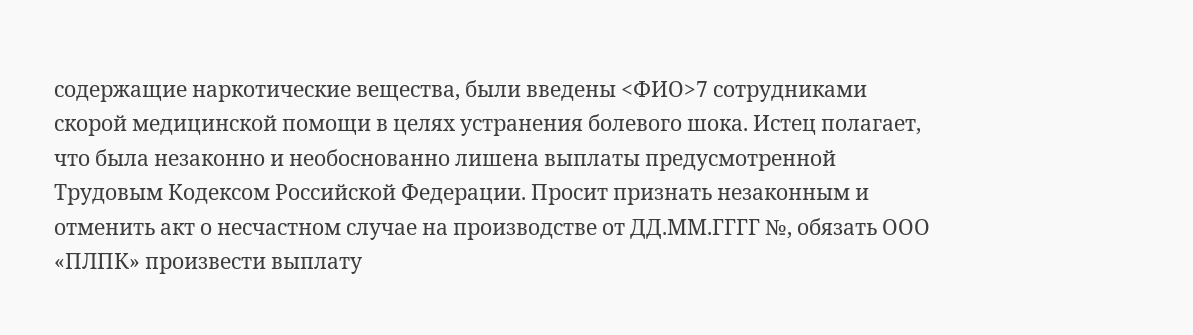содержащие наркотические вещества, были введены <ФИО>7 сотрудниками скорой медицинской помощи в целях устранения болевого шока. Истец полагает, что была незаконно и необоснованно лишена выплаты предусмотренной Трудовым Кодексом Российской Федерации. Просит признать незаконным и отменить акт о несчастном случае на производстве от ДД.ММ.ГГГГ №, обязать ООО «ПЛПК» произвести выплату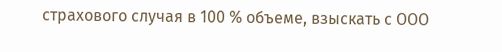страхового случая в 100 % объеме, взыскать с ООО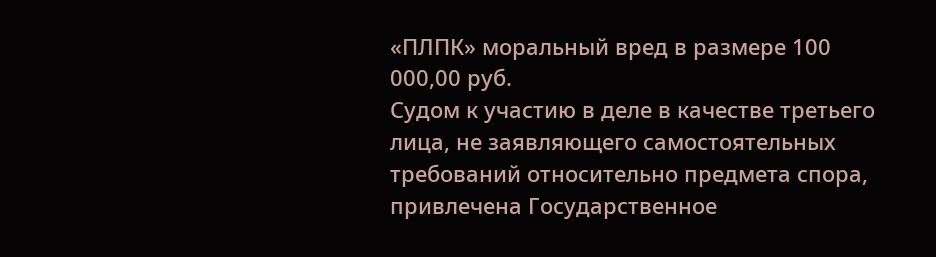«ПЛПК» моральный вред в размере 100 000,00 руб.
Судом к участию в деле в качестве третьего лица, не заявляющего самостоятельных требований относительно предмета спора, привлечена Государственное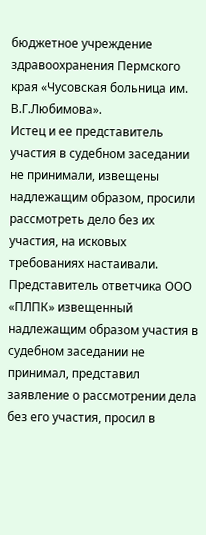бюджетное учреждение здравоохранения Пермского края «Чусовская больница им. В.Г.Любимова».
Истец и ее представитель участия в судебном заседании не принимали, извещены надлежащим образом, просили рассмотреть дело без их участия, на исковых требованиях настаивали.
Представитель ответчика ООО «ПЛПК» извещенный надлежащим образом участия в судебном заседании не принимал, представил заявление о рассмотрении дела без его участия, просил в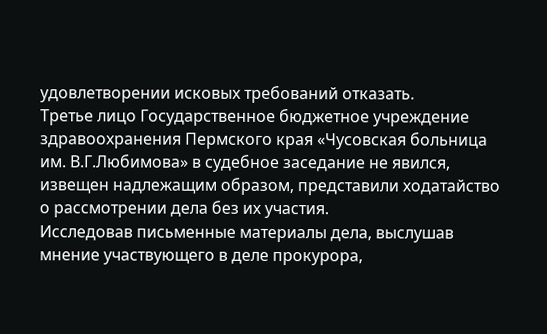удовлетворении исковых требований отказать.
Третье лицо Государственное бюджетное учреждение здравоохранения Пермского края «Чусовская больница им. В.Г.Любимова» в судебное заседание не явился, извещен надлежащим образом, представили ходатайство о рассмотрении дела без их участия.
Исследовав письменные материалы дела, выслушав мнение участвующего в деле прокурора,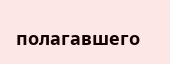полагавшего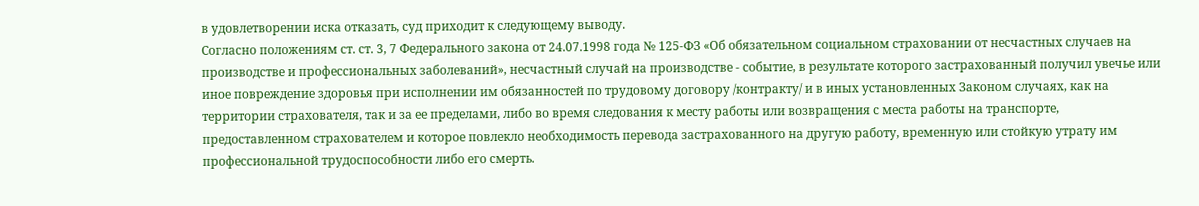в удовлетворении иска отказать, суд приходит к следующему выводу.
Согласно положениям ст. ст. 3, 7 Федерального закона от 24.07.1998 года № 125-ФЗ «Об обязательном социальном страховании от несчастных случаев на производстве и профессиональных заболеваний», несчастный случай на производстве - событие, в результате которого застрахованный получил увечье или иное повреждение здоровья при исполнении им обязанностей по трудовому договору /контракту/ и в иных установленных Законом случаях, как на территории страхователя, так и за ее пределами, либо во время следования к месту работы или возвращения с места работы на транспорте, предоставленном страхователем и которое повлекло необходимость перевода застрахованного на другую работу, временную или стойкую утрату им профессиональной трудоспособности либо его смерть.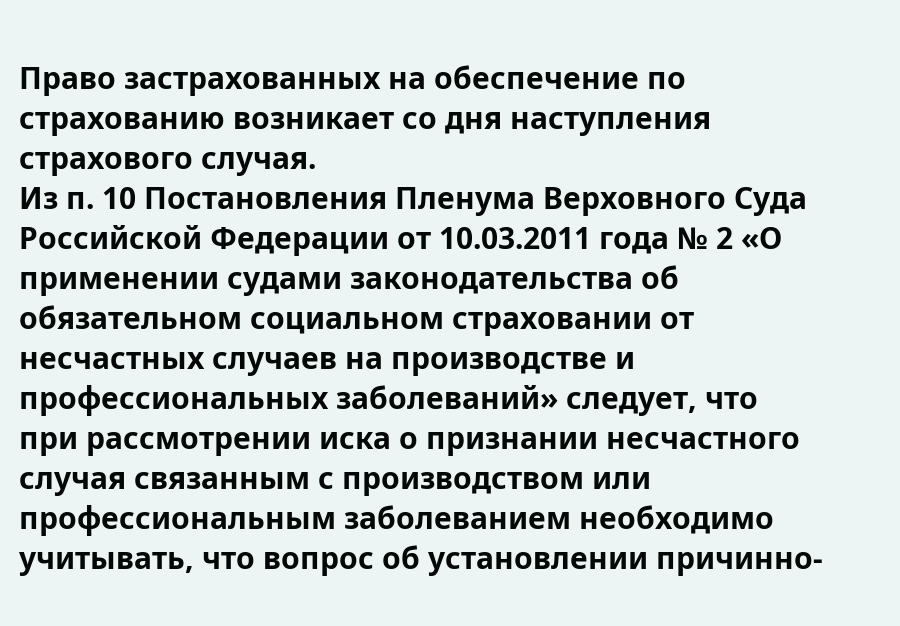Право застрахованных на обеспечение по страхованию возникает со дня наступления страхового случая.
Из п. 10 Постановления Пленума Верховного Суда Российской Федерации от 10.03.2011 года № 2 «О применении судами законодательства об обязательном социальном страховании от несчастных случаев на производстве и профессиональных заболеваний» следует, что при рассмотрении иска о признании несчастного случая связанным с производством или профессиональным заболеванием необходимо учитывать, что вопрос об установлении причинно-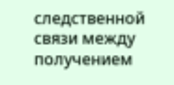следственной связи между получением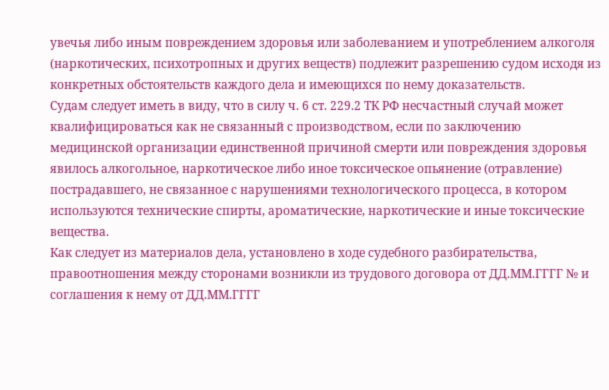увечья либо иным повреждением здоровья или заболеванием и употреблением алкоголя (наркотических, психотропных и других веществ) подлежит разрешению судом исходя из конкретных обстоятельств каждого дела и имеющихся по нему доказательств.
Судам следует иметь в виду, что в силу ч. 6 ст. 229.2 ТК РФ несчастный случай может квалифицироваться как не связанный с производством, если по заключению медицинской организации единственной причиной смерти или повреждения здоровья явилось алкогольное, наркотическое либо иное токсическое опьянение (отравление) пострадавшего, не связанное с нарушениями технологического процесса, в котором используются технические спирты, ароматические, наркотические и иные токсические вещества.
Как следует из материалов дела, установлено в ходе судебного разбирательства, правоотношения между сторонами возникли из трудового договора от ДД.ММ.ГГГГ № и соглашения к нему от ДД.ММ.ГГГГ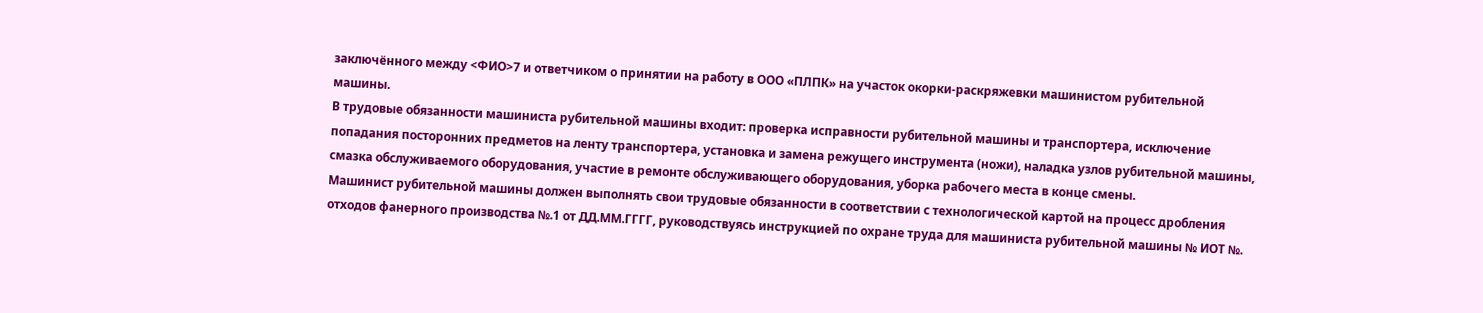заключённого между <ФИО>7 и ответчиком о принятии на работу в ООО «ПЛПК» на участок окорки-раскряжевки машинистом рубительной машины.
В трудовые обязанности машиниста рубительной машины входит: проверка исправности рубительной машины и транспортера, исключение попадания посторонних предметов на ленту транспортера, установка и замена режущего инструмента (ножи), наладка узлов рубительной машины, смазка обслуживаемого оборудования, участие в ремонте обслуживающего оборудования, уборка рабочего места в конце смены.
Машинист рубительной машины должен выполнять свои трудовые обязанности в соответствии с технологической картой на процесс дробления отходов фанерного производства №.1 от ДД.ММ.ГГГГ, руководствуясь инструкцией по охране труда для машиниста рубительной машины № ИОТ №.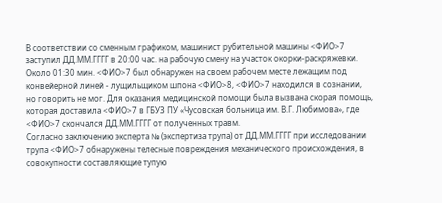В соответствии со сменным графиком, машинист рубительной машины <ФИО>7 заступил ДД.ММ.ГГГГ в 20:00 час. на рабочую смену на участок окорки-раскряжевки.
Около 01:30 мин. <ФИО>7 был обнаружен на своем рабочем месте лежащим под конвейерной линей - лущильщиком шпона <ФИО>8, <ФИО>7 находился в сознании, но говорить не мог. Для оказания медицинской помощи была вызвана скорая помощь, которая доставила <ФИО>7 в ГБУЗ ПУ «Чусовская больница им. В.Г. Любимова», где <ФИО>7 скончался ДД.ММ.ГГГГ от полученных травм.
Согласно заключению эксперта № (экспертиза трупа) от ДД.ММ.ГГГГ при исследовании трупа <ФИО>7 обнаружены телесные повреждения механического происхождения, в совокупности составляющие тупую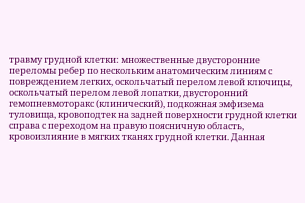травму грудной клетки: множественные двусторонние переломы ребер по нескольким анатомическим линиям с повреждением легких, оскольчатый перелом левой ключицы, оскольчатый перелом левой лопатки, двусторонний гемопневмоторакс (клинический), подкожная эмфизема туловища, кровоподтек на задней поверхности грудной клетки справа с переходом на правую поясничную область, кровоизлияние в мягких тканях грудной клетки. Данная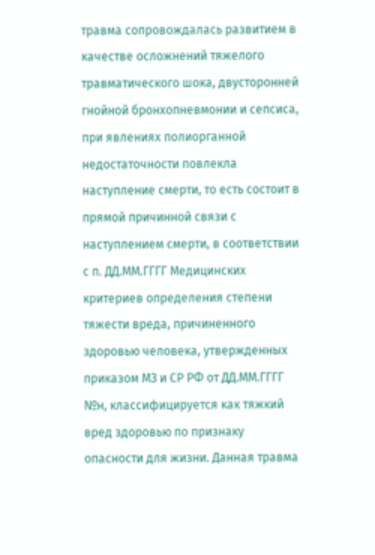травма сопровождалась развитием в качестве осложнений тяжелого травматического шока, двусторонней гнойной бронхопневмонии и сепсиса, при явлениях полиорганной недостаточности повлекла наступление смерти, то есть состоит в прямой причинной связи с наступлением смерти, в соответствии с п. ДД.ММ.ГГГГ Медицинских критериев определения степени тяжести вреда, причиненного здоровью человека, утвержденных приказом МЗ и СР РФ от ДД.ММ.ГГГГ №н, классифицируется как тяжкий вред здоровью по признаку опасности для жизни. Данная травма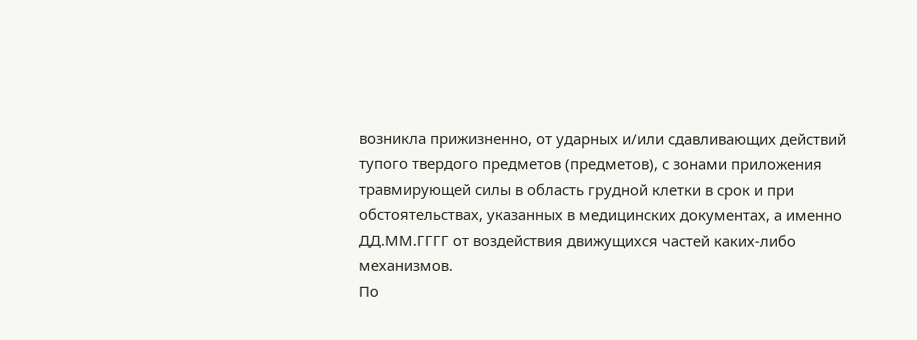возникла прижизненно, от ударных и/или сдавливающих действий тупого твердого предметов (предметов), с зонами приложения травмирующей силы в область грудной клетки в срок и при обстоятельствах, указанных в медицинских документах, а именно ДД.ММ.ГГГГ от воздействия движущихся частей каких-либо механизмов.
По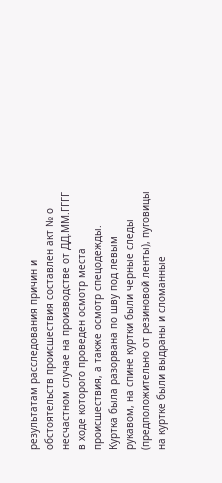результатам расследования причин и обстоятельств происшествия составлен акт № о несчастном случае на производстве от ДД.ММ.ГГГГ в ходе которого проведен осмотр места происшествия, а также осмотр спецодежды. Куртка была разорвана по шву под левым рукавом, на спине куртки были черные следы (предположительно от резиновой ленты), пуговицы на куртке были выдраны и сломанные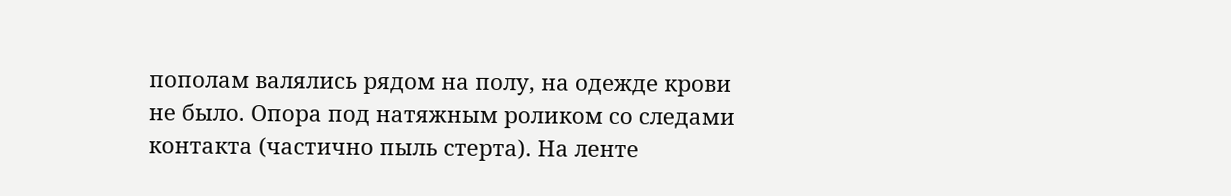пополам валялись рядом на полу, на одежде крови не было. Опора под натяжным роликом со следами контакта (частично пыль стерта). На ленте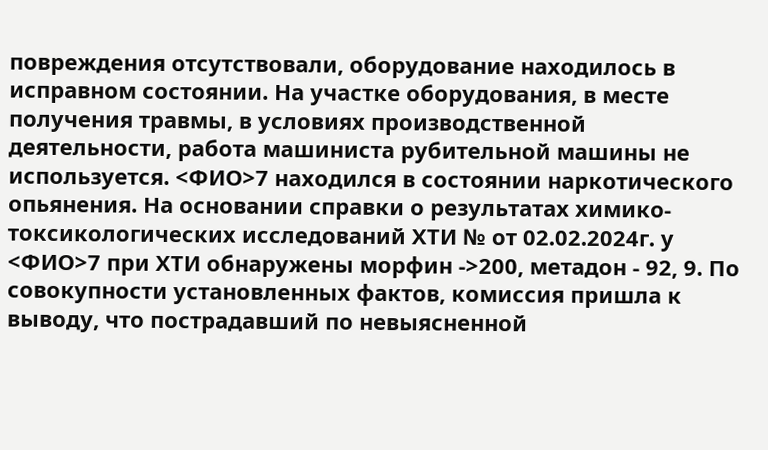повреждения отсутствовали, оборудование находилось в исправном состоянии. На участке оборудования, в месте получения травмы, в условиях производственной деятельности, работа машиниста рубительной машины не используется. <ФИО>7 находился в состоянии наркотического опьянения. На основании справки о результатах химико-токсикологических исследований ХТИ № от 02.02.2024г. у <ФИО>7 при ХТИ обнаружены морфин ->200, метадон - 92, 9. По совокупности установленных фактов, комиссия пришла к выводу, что пострадавший по невыясненной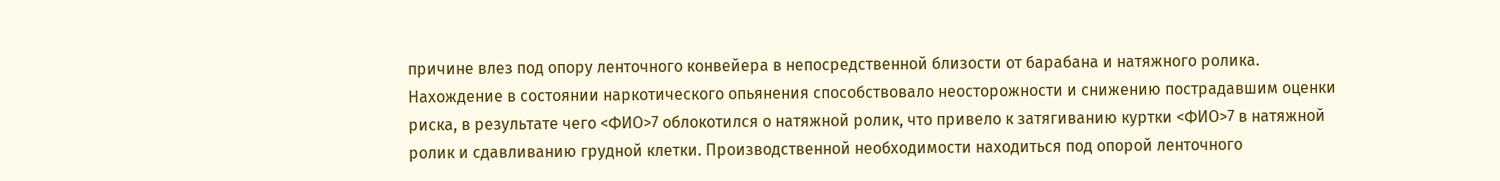причине влез под опору ленточного конвейера в непосредственной близости от барабана и натяжного ролика. Нахождение в состоянии наркотического опьянения способствовало неосторожности и снижению пострадавшим оценки риска, в результате чего <ФИО>7 облокотился о натяжной ролик, что привело к затягиванию куртки <ФИО>7 в натяжной ролик и сдавливанию грудной клетки. Производственной необходимости находиться под опорой ленточного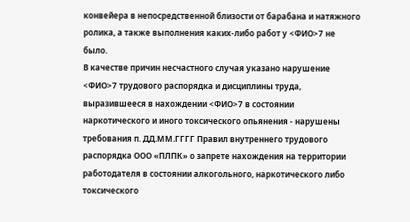конвейера в непосредственной близости от барабана и натяжного ролика, а также выполнения каких-либо работ у <ФИО>7 не было.
В качестве причин несчастного случая указано нарушение <ФИО>7 трудового распорядка и дисциплины труда, выразившееся в нахождении <ФИО>7 в состоянии наркотического и иного токсического опьянения - нарушены требования п. ДД.ММ.ГГГГ Правил внутреннего трудового распорядка ООО «ПЛПК» о запрете нахождения на территории работодателя в состоянии алкогольного, наркотического либо токсического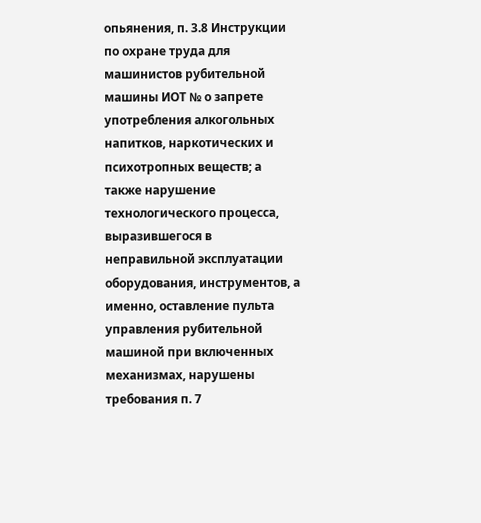опьянения, п. 3.8 Инструкции по охране труда для машинистов рубительной машины ИОТ № о запрете употребления алкогольных напитков, наркотических и психотропных веществ; а также нарушение технологического процесса, выразившегося в неправильной эксплуатации оборудования, инструментов, а именно, оставление пульта управления рубительной машиной при включенных механизмах, нарушены требования п. 7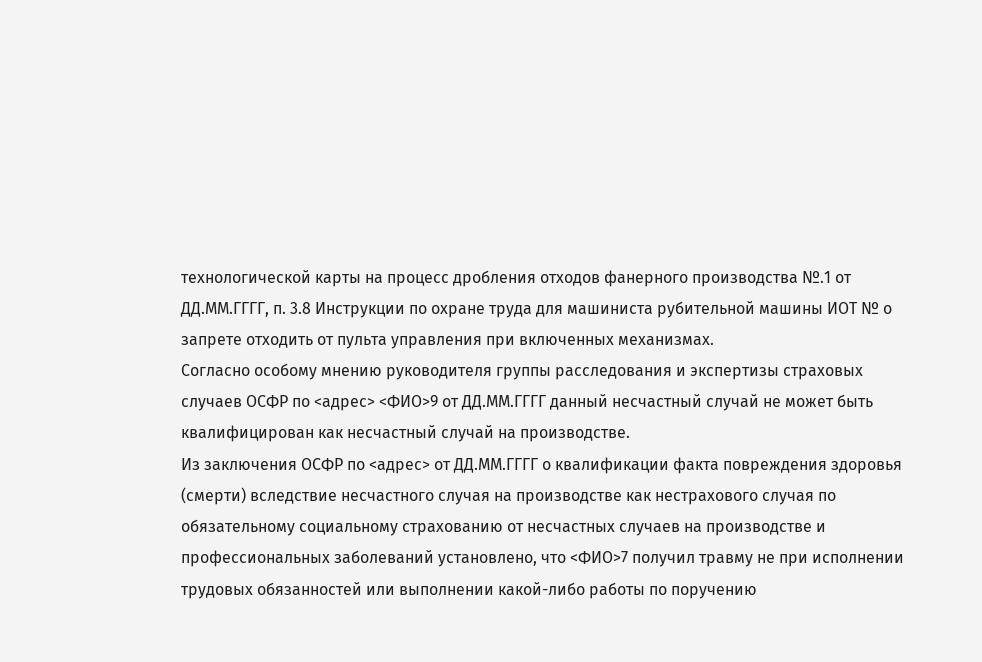технологической карты на процесс дробления отходов фанерного производства №.1 от ДД.ММ.ГГГГ, п. 3.8 Инструкции по охране труда для машиниста рубительной машины ИОТ № о запрете отходить от пульта управления при включенных механизмах.
Согласно особому мнению руководителя группы расследования и экспертизы страховых случаев ОСФР по <адрес> <ФИО>9 от ДД.ММ.ГГГГ данный несчастный случай не может быть квалифицирован как несчастный случай на производстве.
Из заключения ОСФР по <адрес> от ДД.ММ.ГГГГ о квалификации факта повреждения здоровья (смерти) вследствие несчастного случая на производстве как нестрахового случая по обязательному социальному страхованию от несчастных случаев на производстве и профессиональных заболеваний установлено, что <ФИО>7 получил травму не при исполнении трудовых обязанностей или выполнении какой-либо работы по поручению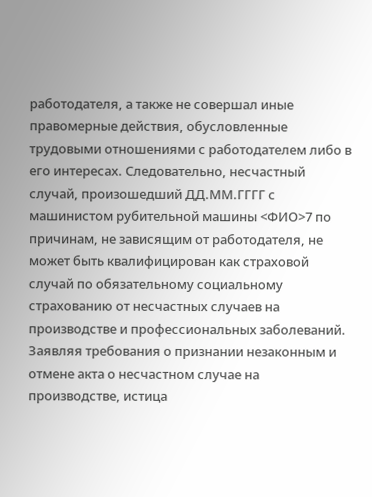работодателя, а также не совершал иные правомерные действия, обусловленные трудовыми отношениями с работодателем либо в его интересах. Следовательно, несчастный случай, произошедший ДД.ММ.ГГГГ с машинистом рубительной машины <ФИО>7 по причинам, не зависящим от работодателя, не может быть квалифицирован как страховой случай по обязательному социальному страхованию от несчастных случаев на производстве и профессиональных заболеваний.
Заявляя требования о признании незаконным и отмене акта о несчастном случае на производстве, истица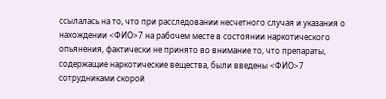ссылалась на то, что при расследовании несчетного случая и указания о нахождении <ФИО>7 на рабочем месте в состоянии наркотического опьянения, фактически не принято во внимание то, что препараты, содержащие наркотические вещества, были введены <ФИО>7 сотрудниками скорой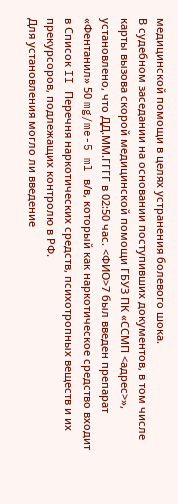медицинской помощи в целях устранения болевого шока.
В судебном заседании на основании поступивших документов, в том числе карты вызова скорой медицинской помощи ГБУЗ ПК «ССМП <адрес>», установлено, что ДД.ММ.ГГГГ в 02:50 час. <ФИО>7 был введен препарат «Фентанил» 50 mg/me-5 ml в/в, который как наркотическое средство входит в Список II Перечня наркотических средств, психотропных веществ и их прекурсоров, подлежащих контролю в РФ.
Для установления могло ли введение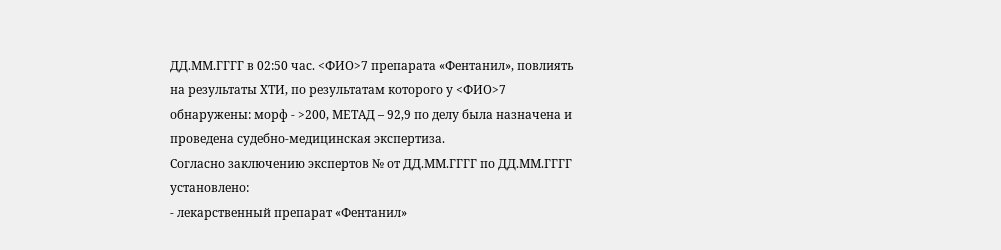ДД.ММ.ГГГГ в 02:50 час. <ФИО>7 препарата «Фентанил», повлиять на результаты ХТИ, по результатам которого у <ФИО>7 обнаружены: морф - >200, МЕТАД – 92,9 по делу была назначена и проведена судебно-медицинская экспертиза.
Согласно заключению экспертов № от ДД.ММ.ГГГГ по ДД.ММ.ГГГГ установлено:
- лекарственный препарат «Фентанил»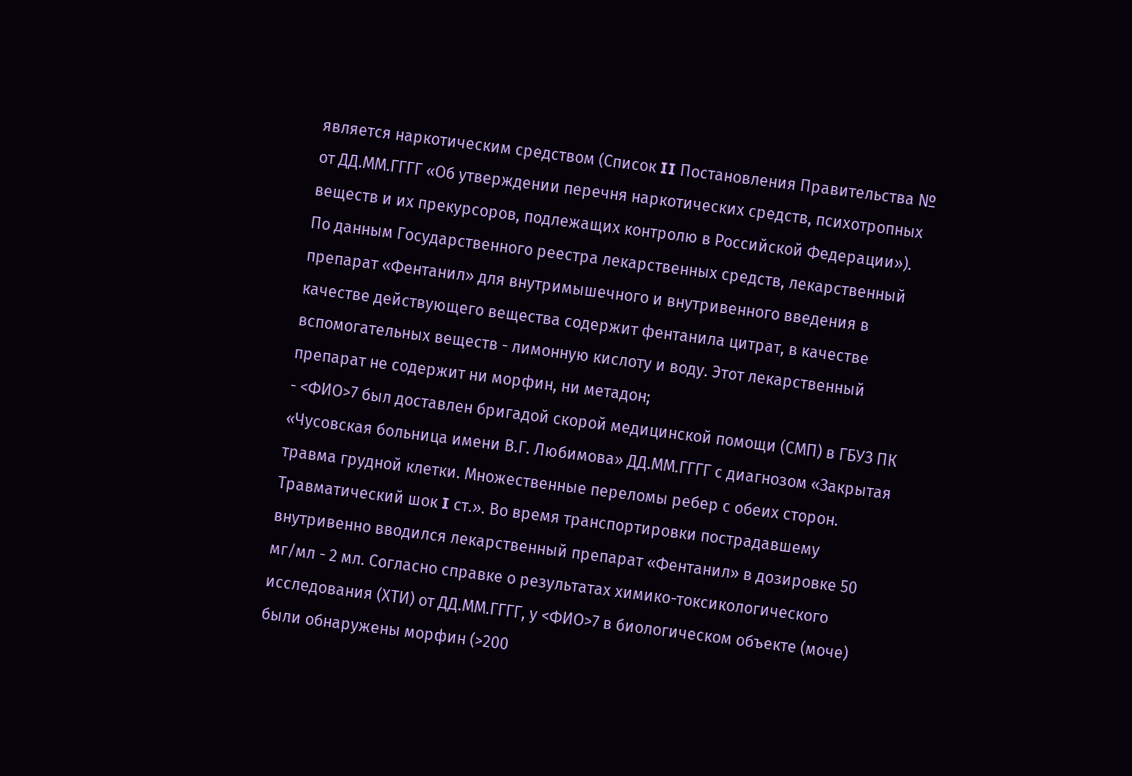является наркотическим средством (Список II Постановления Правительства № от ДД.ММ.ГГГГ «Об утверждении перечня наркотических средств, психотропных веществ и их прекурсоров, подлежащих контролю в Российской Федерации»). По данным Государственного реестра лекарственных средств, лекарственный препарат «Фентанил» для внутримышечного и внутривенного введения в качестве действующего вещества содержит фентанила цитрат, в качестве вспомогательных веществ - лимонную кислоту и воду. Этот лекарственный препарат не содержит ни морфин, ни метадон;
- <ФИО>7 был доставлен бригадой скорой медицинской помощи (СМП) в ГБУЗ ПК «Чусовская больница имени В.Г. Любимова» ДД.ММ.ГГГГ с диагнозом «Закрытая травма грудной клетки. Множественные переломы ребер с обеих сторон. Травматический шок I ст.». Во время транспортировки пострадавшему внутривенно вводился лекарственный препарат «Фентанил» в дозировке 50 мг/мл - 2 мл. Согласно справке о результатах химико-токсикологического исследования (ХТИ) от ДД.ММ.ГГГГ, у <ФИО>7 в биологическом объекте (моче) были обнаружены морфин (>200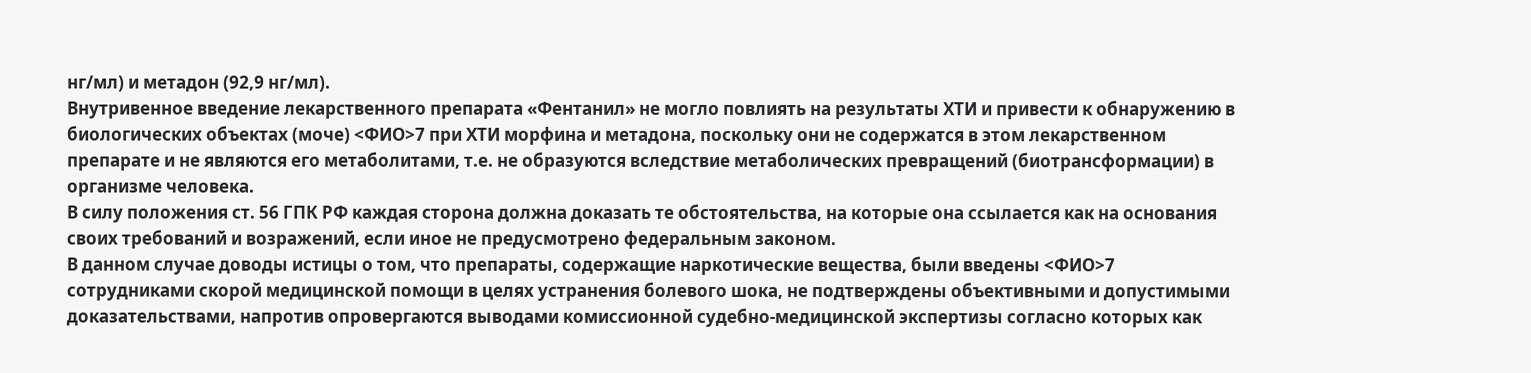нг/мл) и метадон (92,9 нг/мл).
Внутривенное введение лекарственного препарата «Фентанил» не могло повлиять на результаты ХТИ и привести к обнаружению в биологических объектах (моче) <ФИО>7 при ХТИ морфина и метадона, поскольку они не содержатся в этом лекарственном препарате и не являются его метаболитами, т.е. не образуются вследствие метаболических превращений (биотрансформации) в организме человека.
В силу положения ст. 56 ГПК РФ каждая сторона должна доказать те обстоятельства, на которые она ссылается как на основания своих требований и возражений, если иное не предусмотрено федеральным законом.
В данном случае доводы истицы о том, что препараты, содержащие наркотические вещества, были введены <ФИО>7 сотрудниками скорой медицинской помощи в целях устранения болевого шока, не подтверждены объективными и допустимыми доказательствами, напротив опровергаются выводами комиссионной судебно-медицинской экспертизы согласно которых как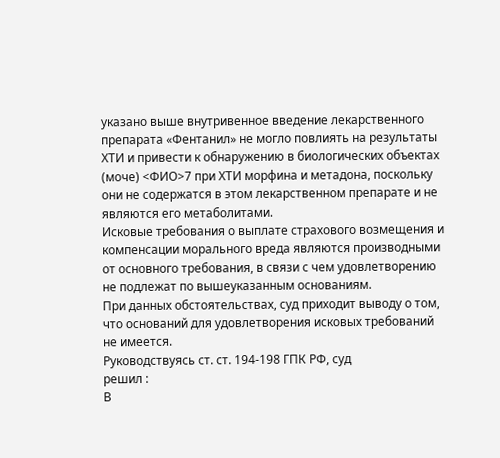указано выше внутривенное введение лекарственного препарата «Фентанил» не могло повлиять на результаты ХТИ и привести к обнаружению в биологических объектах (моче) <ФИО>7 при ХТИ морфина и метадона, поскольку они не содержатся в этом лекарственном препарате и не являются его метаболитами.
Исковые требования о выплате страхового возмещения и компенсации морального вреда являются производными от основного требования, в связи с чем удовлетворению не подлежат по вышеуказанным основаниям.
При данных обстоятельствах, суд приходит выводу о том, что оснований для удовлетворения исковых требований не имеется.
Руководствуясь ст. ст. 194-198 ГПК РФ, суд
решил :
В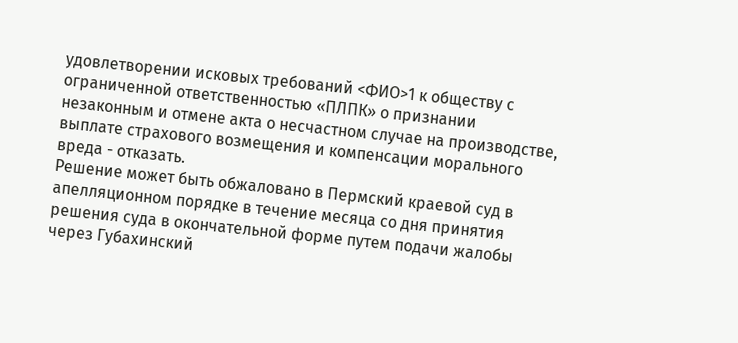удовлетворении исковых требований <ФИО>1 к обществу с ограниченной ответственностью «ПЛПК» о признании незаконным и отмене акта о несчастном случае на производстве, выплате страхового возмещения и компенсации морального вреда - отказать.
Решение может быть обжаловано в Пермский краевой суд в апелляционном порядке в течение месяца со дня принятия решения суда в окончательной форме путем подачи жалобы через Губахинский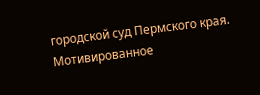городской суд Пермского края.
Мотивированное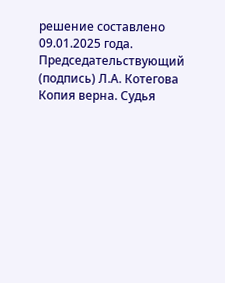решение составлено 09.01.2025 года.
Председательствующий (подпись) Л.А. Котегова
Копия верна. Судья